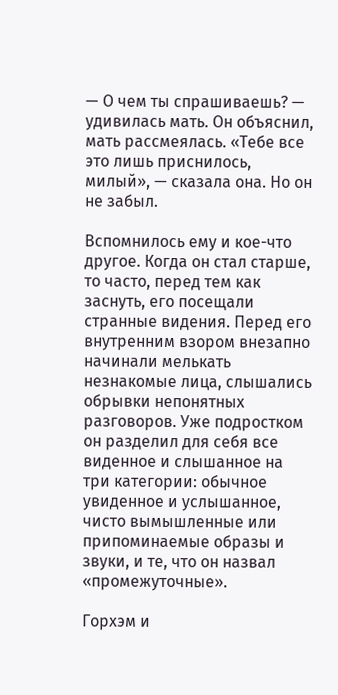— О чем ты спрашиваешь? — удивилась мать. Он объяснил, мать рассмеялась. «Тебе все это лишь приснилось, милый», — сказала она. Но он не забыл.

Вспомнилось ему и кое-что другое. Когда он стал старше, то часто, перед тем как заснуть, его посещали странные видения. Перед его внутренним взором внезапно начинали мелькать незнакомые лица, слышались обрывки непонятных разговоров. Уже подростком он разделил для себя все виденное и слышанное на три категории: обычное увиденное и услышанное, чисто вымышленные или припоминаемые образы и звуки, и те, что он назвал «промежуточные».

Горхэм и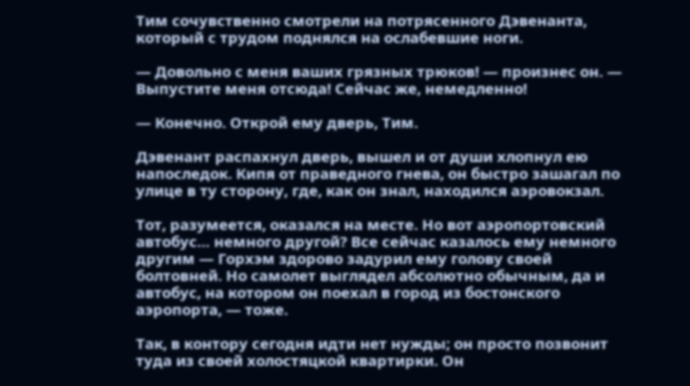Тим сочувственно смотрели на потрясенного Дэвенанта, который с трудом поднялся на ослабевшие ноги.

— Довольно с меня ваших грязных трюков! — произнес он. — Выпустите меня отсюда! Сейчас же, немедленно!

— Конечно. Открой ему дверь, Тим.

Дэвенант распахнул дверь, вышел и от души хлопнул ею напоследок. Кипя от праведного гнева, он быстро зашагал по улице в ту сторону, где, как он знал, находился аэровокзал.

Тот, разумеется, оказался на месте. Но вот аэропортовский автобус… немного другой? Все сейчас казалось ему немного другим — Горхэм здорово задурил ему голову своей болтовней. Но самолет выглядел абсолютно обычным, да и автобус, на котором он поехал в город из бостонского аэропорта, — тоже.

Так, в контору сегодня идти нет нужды; он просто позвонит туда из своей холостяцкой квартирки. Он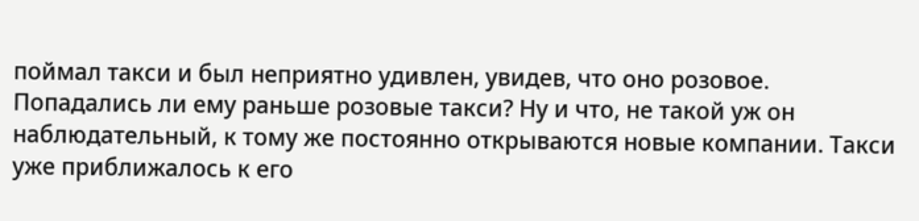поймал такси и был неприятно удивлен, увидев, что оно розовое. Попадались ли ему раньше розовые такси? Ну и что, не такой уж он наблюдательный, к тому же постоянно открываются новые компании. Такси уже приближалось к его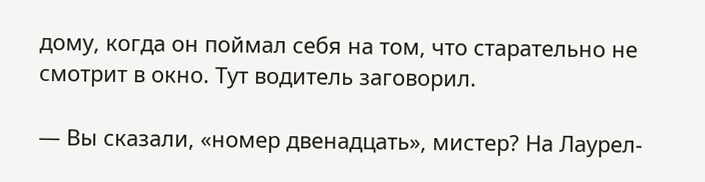дому, когда он поймал себя на том, что старательно не смотрит в окно. Тут водитель заговорил.

— Вы сказали, «номер двенадцать», мистер? На Лаурел-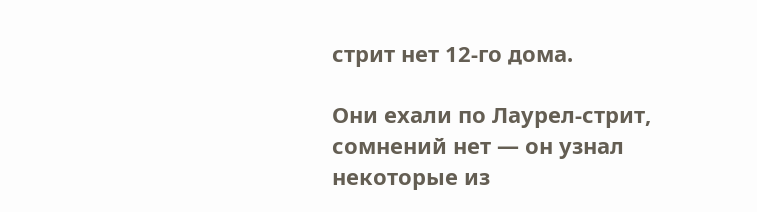стрит нет 12-го дома.

Они ехали по Лаурел-стрит, сомнений нет — он узнал некоторые из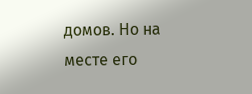домов. Но на месте его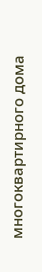многоквартирного дома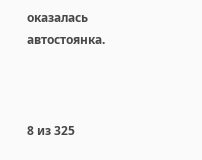оказалась автостоянка.



8 из 325